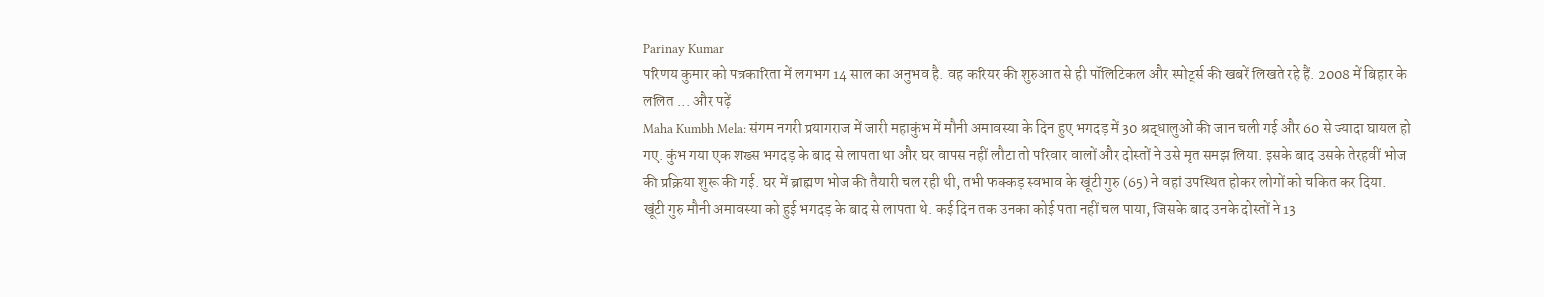Parinay Kumar
परिणय कुमार को पत्रकारिता में लगभग 14 साल का अनुभव है. वह करियर की शुरुआत से ही पॉलिटिकल और स्पोर्ट्स की खबरें लिखते रहे हैं. 2008 में बिहार के ललित ... और पढ़ें
Maha Kumbh Mela: संगम नगरी प्रयागराज में जारी महाकुंभ में मौनी अमावस्या के दिन हुए भगदड़ में 30 श्रद्धालुओं की जान चली गई और 60 से ज्यादा घायल हो गए. कुंभ गया एक शख्स भगदड़ के बाद से लापता था और घर वापस नहीं लौटा तो परिवार वालों और दोस्तों ने उसे मृत समझ लिया. इसके बाद उसके तेरहवीं भोज की प्रक्रिया शुरू की गई. घर में ब्राह्मण भोज की तैयारी चल रही थी, तभी फक्कड़ स्वभाव के खूंटी गुरु (65) ने वहां उपस्थित होकर लोगों को चकित कर दिया.
खूंटी गुरु मौनी अमावस्या को हुई भगदड़ के बाद से लापता थे. कई दिन तक उनका कोई पता नहीं चल पाया, जिसके बाद उनके दोस्तों ने 13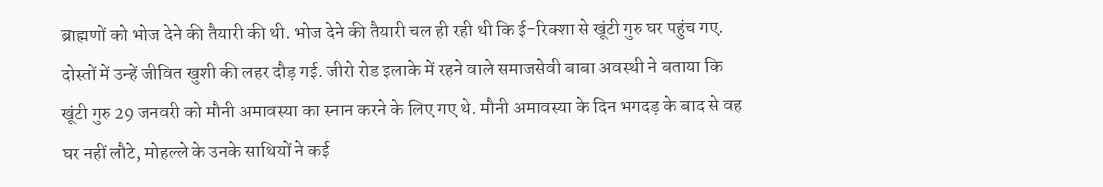ब्राह्मणों को भोज देने की तैयारी की थी. भोज देने की तैयारी चल ही रही थी कि ई-रिक्शा से खूंटी गुरु घर पहुंच गए. दोस्तों में उन्हें जीवित खुशी की लहर दौड़ गई. जीरो रोड इलाके में रहने वाले समाजसेवी बाबा अवस्थी ने बताया कि खूंटी गुरु 29 जनवरी को मौनी अमावस्या का स्नान करने के लिए गए थे. मौनी अमावस्या के दिन भगदड़ के बाद से वह घर नहीं लौटे, मोहल्ले के उनके साथियों ने कई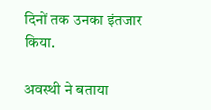दिनों तक उनका इंतजार किया.

अवस्थी ने बताया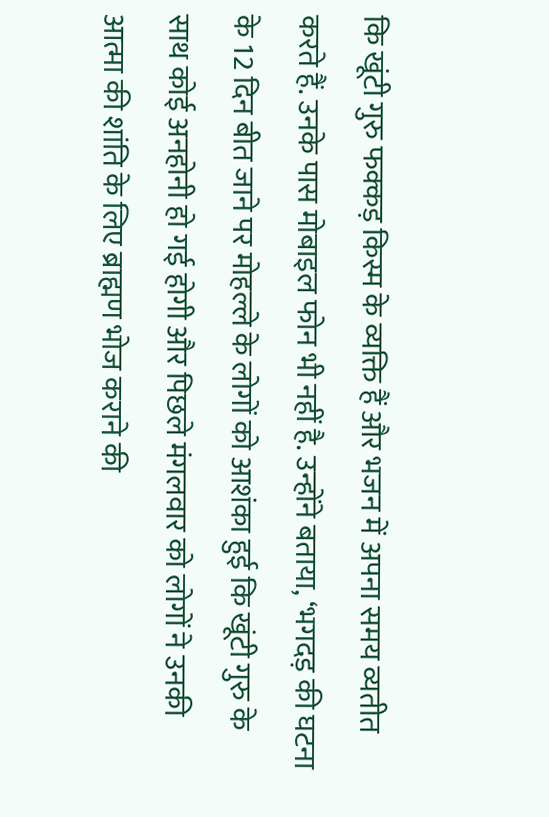कि खूंटी गुरु फक्कड़ किस्म के व्यक्ति हैं और भजन में अपना समय व्यतीत करते हैं. उनके पास मोबाइल फोन भी नहीं है. उन्होंने बताया, ‘भगदड़ की घटना के 12 दिन बीत जाने पर मोहल्ले के लोगों को आशंका हुई कि खूंटी गुरु के साथ कोई अनहोनी हो गई होगी और पिछले मंगलवार को लोगों ने उनकी आत्मा की शांति के लिए ब्राह्मण भोज कराने की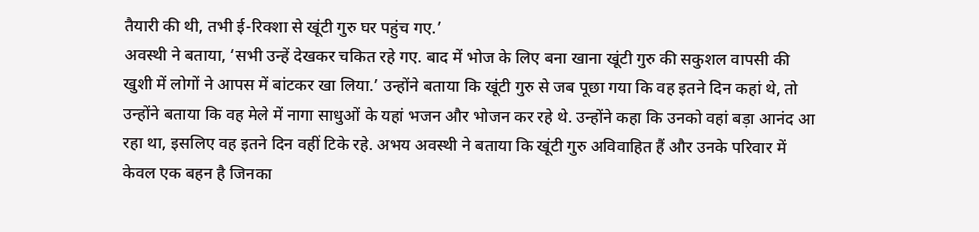तैयारी की थी, तभी ई-रिक्शा से खूंटी गुरु घर पहुंच गए.’
अवस्थी ने बताया, ‘सभी उन्हें देखकर चकित रहे गए. बाद में भोज के लिए बना खाना खूंटी गुरु की सकुशल वापसी की खुशी में लोगों ने आपस में बांटकर खा लिया.’ उन्होंने बताया कि खूंटी गुरु से जब पूछा गया कि वह इतने दिन कहां थे, तो उन्होंने बताया कि वह मेले में नागा साधुओं के यहां भजन और भोजन कर रहे थे. उन्होंने कहा कि उनको वहां बड़ा आनंद आ रहा था, इसलिए वह इतने दिन वहीं टिके रहे. अभय अवस्थी ने बताया कि खूंटी गुरु अविवाहित हैं और उनके परिवार में केवल एक बहन है जिनका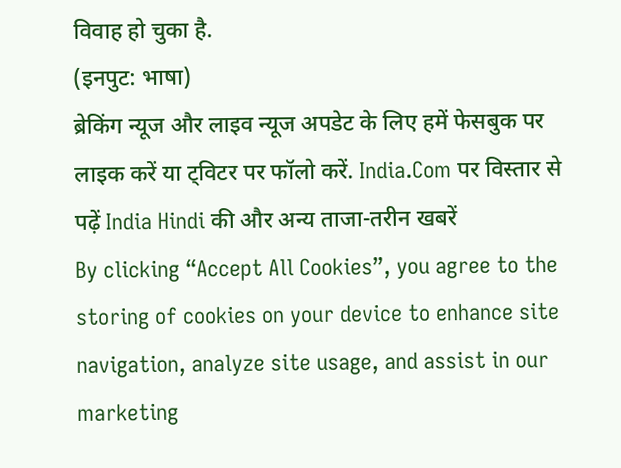विवाह हो चुका है.
(इनपुट: भाषा)
ब्रेकिंग न्यूज और लाइव न्यूज अपडेट के लिए हमें फेसबुक पर लाइक करें या ट्विटर पर फॉलो करें. India.Com पर विस्तार से पढ़ें India Hindi की और अन्य ताजा-तरीन खबरें
By clicking “Accept All Cookies”, you agree to the storing of cookies on your device to enhance site navigation, analyze site usage, and assist in our marketing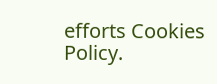efforts Cookies Policy.